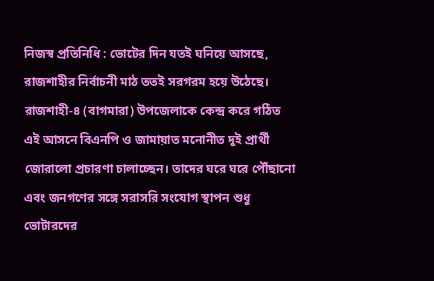নিজস্ব প্রতিনিধি : ভোটের দিন যতই ঘনিয়ে আসছে, রাজশাহীর নির্বাচনী মাঠ ততই সরগরম হয়ে উঠেছে। রাজশাহী-৪ (বাগমারা) উপজেলাকে কেন্দ্র করে গঠিত এই আসনে বিএনপি ও জামায়াত মনোনীত দুই প্রার্থী জোরালো প্রচারণা চালাচ্ছেন। তাদের ঘরে ঘরে পৌঁছানো এবং জনগণের সঙ্গে সরাসরি সংযোগ স্থাপন শুধু ভোটারদের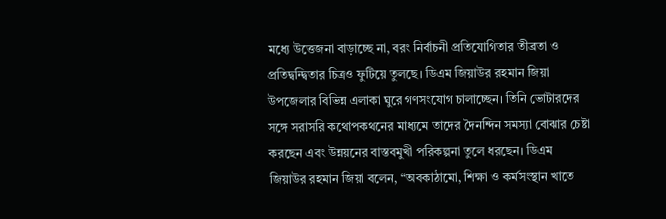মধ্যে উত্তেজনা বাড়াচ্ছে না, বরং নির্বাচনী প্রতিযোগিতার তীব্রতা ও প্রতিদ্বন্দ্বিতার চিত্রও ফুটিয়ে তুলছে। ডিএম জিয়াউর রহমান জিয়া উপজেলার বিভিন্ন এলাকা ঘুরে গণসংযোগ চালাচ্ছেন। তিনি ভোটারদের সঙ্গে সরাসরি কথোপকথনের মাধ্যমে তাদের দৈনন্দিন সমস্যা বোঝার চেষ্টা করছেন এবং উন্নয়নের বাস্তবমুখী পরিকল্পনা তুলে ধরছেন। ডিএম জিয়াউর রহমান জিয়া বলেন, “অবকাঠামো, শিক্ষা ও কর্মসংস্থান খাতে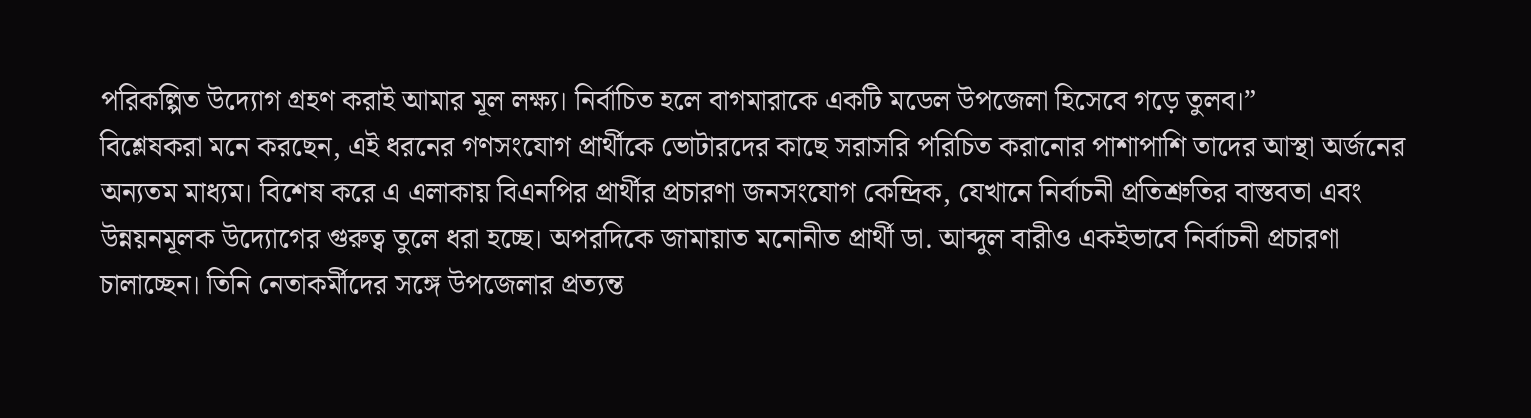পরিকল্পিত উদ্যোগ গ্রহণ করাই আমার মূল লক্ষ্য। নির্বাচিত হলে বাগমারাকে একটি মডেল উপজেলা হিসেবে গড়ে তুলব।”
বিশ্লেষকরা মনে করছেন, এই ধরনের গণসংযোগ প্রার্থীকে ভোটারদের কাছে সরাসরি পরিচিত করানোর পাশাপাশি তাদের আস্থা অর্জনের অন্যতম মাধ্যম। বিশেষ করে এ এলাকায় বিএনপির প্রার্থীর প্রচারণা জনসংযোগ কেন্দ্রিক, যেখানে নির্বাচনী প্রতিশ্রুতির বাস্তবতা এবং উন্নয়নমূলক উদ্যোগের গুরুত্ব তুলে ধরা হচ্ছে। অপরদিকে জামায়াত মনোনীত প্রার্থী ডা. আব্দুল বারীও একইভাবে নির্বাচনী প্রচারণা চালাচ্ছেন। তিনি নেতাকর্মীদের সঙ্গে উপজেলার প্রত্যন্ত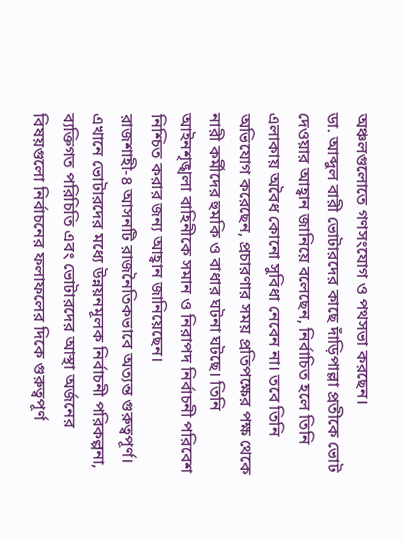অঞ্চলগুলোতে গণসংযোগ ও পথসভা করছেন।
ডা. আব্দুল বারী ভোটারদের কাছে দাঁড়িপাল্লা প্রতীকে ভোট দেওয়ার আহ্বান জানিয়ে বলেছেন, নির্বাচিত হলে তিনি এলাকায় অবৈধ কোনো সুবিধা নেবেন না। তবে তিনি অভিযোগ করেছেন, প্রচারণার সময় প্রতিপক্ষের পক্ষ থেকে নারী কর্মীদের হুমকি ও বাধার ঘটনা ঘটছে। তিনি আইনশৃঙ্খলা বাহিনীকে সমান ও নিরাপদ নির্বাচনী পরিবেশ নিশ্চিত করার জন্য আহ্বান জানিয়েছেন।
রাজশাহী-৪ আসনটি রাজনৈতিকভাবে অত্যন্ত গুরুত্বপূর্ণ। এখানে ভোটারদের মধ্যে উন্নয়নমূলক নির্বাচনী পরিকল্পনা, ব্যক্তিগত পরিচিতি এবং ভোটারদের আস্থা অর্জনের বিষয়গুলো নির্বাচনের ফলাফলের দিকে গুরুত্বপূর্ণ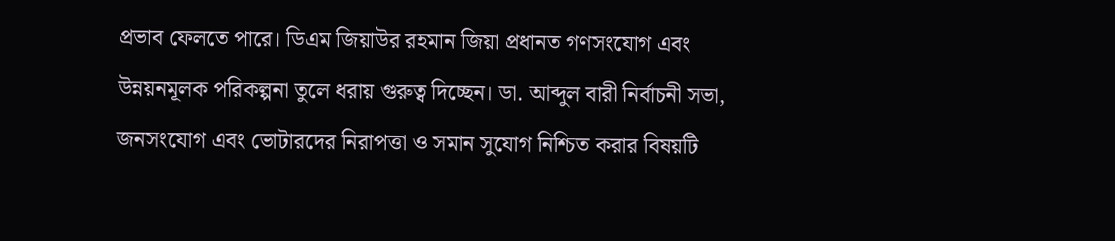প্রভাব ফেলতে পারে। ডিএম জিয়াউর রহমান জিয়া প্রধানত গণসংযোগ এবং উন্নয়নমূলক পরিকল্পনা তুলে ধরায় গুরুত্ব দিচ্ছেন। ডা. আব্দুল বারী নির্বাচনী সভা, জনসংযোগ এবং ভোটারদের নিরাপত্তা ও সমান সুযোগ নিশ্চিত করার বিষয়টি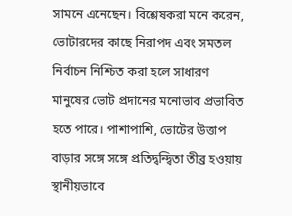সামনে এনেছেন। বিশ্লেষকরা মনে করেন, ভোটারদের কাছে নিরাপদ এবং সমতল নির্বাচন নিশ্চিত করা হলে সাধারণ মানুষের ভোট প্রদানের মনোভাব প্রভাবিত হতে পারে। পাশাপাশি, ভোটের উত্তাপ বাড়ার সঙ্গে সঙ্গে প্রতিদ্বন্দ্বিতা তীব্র হওয়ায় স্থানীয়ভাবে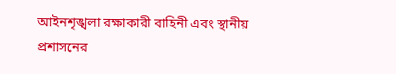আইনশৃঙ্খলা রক্ষাকারী বাহিনী এবং স্থানীয় প্রশাসনের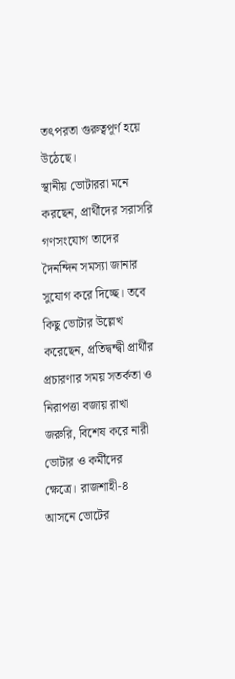তৎপরতা গুরুত্বপূর্ণ হয়ে উঠেছে।
স্থানীয় ভোটাররা মনে করছেন, প্রার্থীদের সরাসরি গণসংযোগ তাদের দৈনন্দিন সমস্যা জানার সুযোগ করে দিচ্ছে। তবে কিছু ভোটার উল্লেখ করেছেন, প্রতিদ্বন্দ্বী প্রার্থীর প্রচারণার সময় সতর্কতা ও নিরাপত্তা বজায় রাখা জরুরি, বিশেষ করে নারী ভোটার ও কর্মীদের ক্ষেত্রে। রাজশাহী-৪ আসনে ভোটের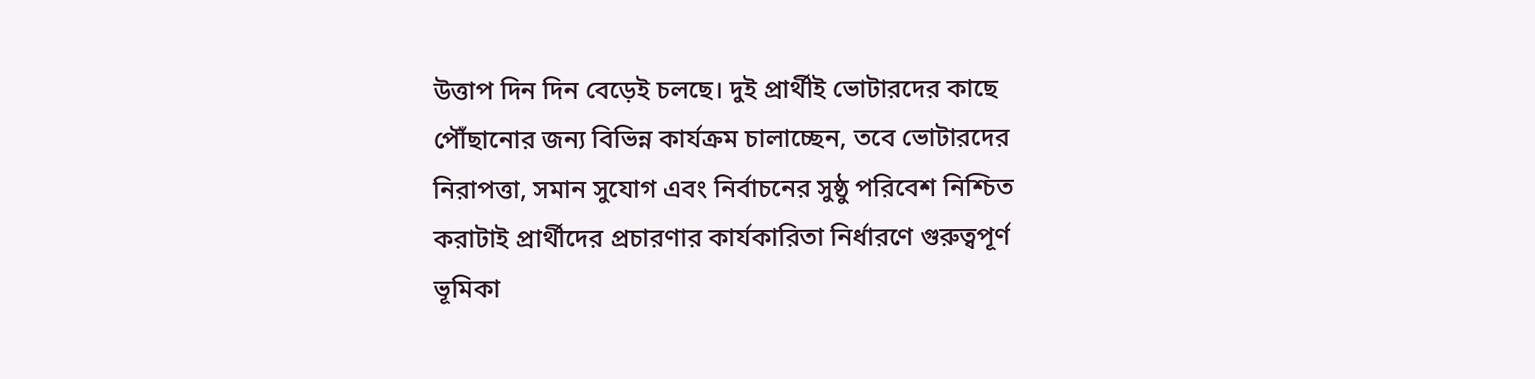উত্তাপ দিন দিন বেড়েই চলছে। দুই প্রার্থীই ভোটারদের কাছে পৌঁছানোর জন্য বিভিন্ন কার্যক্রম চালাচ্ছেন, তবে ভোটারদের নিরাপত্তা, সমান সুযোগ এবং নির্বাচনের সুষ্ঠু পরিবেশ নিশ্চিত করাটাই প্রার্থীদের প্রচারণার কার্যকারিতা নির্ধারণে গুরুত্বপূর্ণ ভূমিকা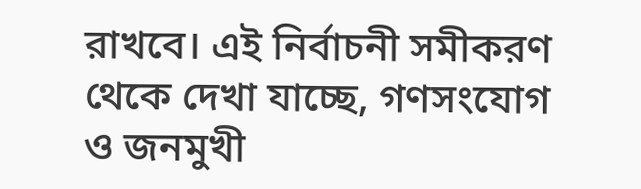রাখবে। এই নির্বাচনী সমীকরণ থেকে দেখা যাচ্ছে, গণসংযোগ ও জনমুখী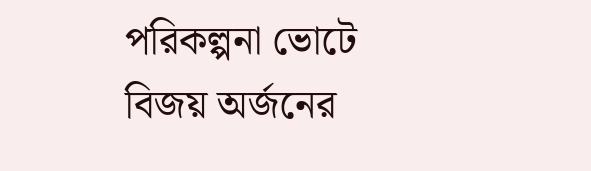পরিকল্পনা ভোটে বিজয় অর্জনের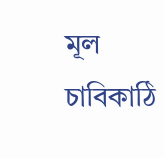মূল চাবিকাঠি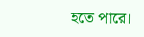হতে পারে।